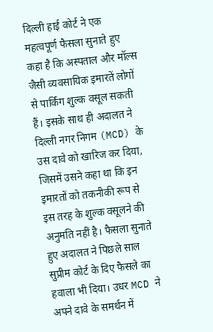दिल्ली हाई कोर्ट ने एक महत्वपूर्ण फैसला सुनाते हुए कहा है कि अस्पताल और मॉल्स जैसी व्यवसायिक इमारतें लोगों से पार्किंग शुल्क वसूल सकती हैं। इसके साथ ही अदालत ने दिल्ली नगर निगम (MCD) के उस दावे को खारिज कर दिया, जिसमें उसने कहा था कि इन इमारतों को तकनीकी रूप से इस तरह के शुल्क वसूलने की अनुमति नहीं है। फैसला सुनाते हुए अदालत ने पिछले साल सुप्रीम कोर्ट के दिए फैसले का हवाला भी दिया। उधर MCD ने अपने दावे के समर्थन में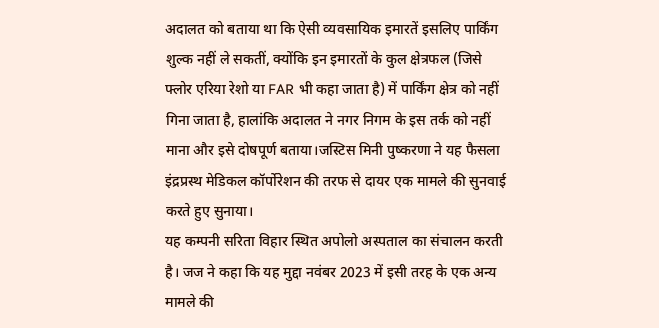अदालत को बताया था कि ऐसी व्यवसायिक इमारतें इसलिए पार्किंग शुल्क नहीं ले सकतीं, क्योंकि इन इमारतों के कुल क्षेत्रफल (जिसे फ्लोर एरिया रेशो या FAR भी कहा जाता है) में पार्किंग क्षेत्र को नहीं गिना जाता है, हालांकि अदालत ने नगर निगम के इस तर्क को नहीं माना और इसे दोषपूर्ण बताया।जस्टिस मिनी पुष्करणा ने यह फैसला इंद्रप्रस्थ मेडिकल कॉर्पोरेशन की तरफ से दायर एक मामले की सुनवाई करते हुए सुनाया।
यह कम्पनी सरिता विहार स्थित अपोलो अस्पताल का संचालन करती है। जज ने कहा कि यह मुद्दा नवंबर 2023 में इसी तरह के एक अन्य मामले की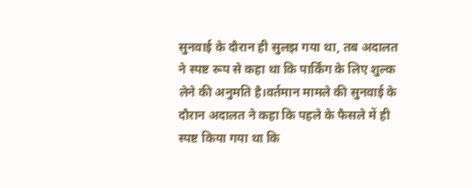सुनवाई के दौरान ही सुलझ गया था, तब अदालत ने स्पष्ट रूप से कहा था कि पार्किंग के लिए शुल्क लेने की अनुमति है।वर्तमान मामले की सुनवाई के दौरान अदालत ने कहा कि पहले के फैसले में ही स्पष्ट किया गया था कि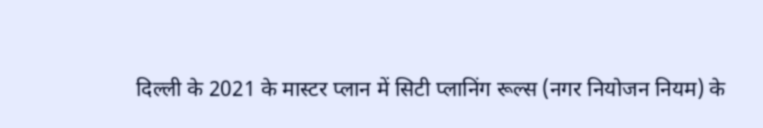दिल्ली के 2021 के मास्टर प्लान में सिटी प्लानिंग रूल्स (नगर नियोजन नियम) के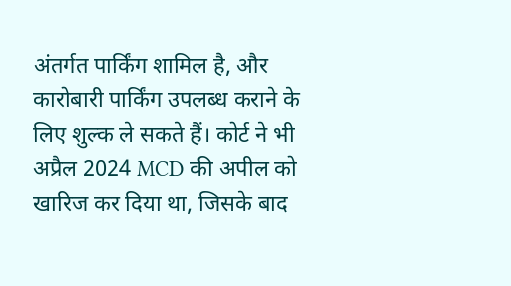अंतर्गत पार्किंग शामिल है, और कारोबारी पार्किंग उपलब्ध कराने के लिए शुल्क ले सकते हैं। कोर्ट ने भी अप्रैल 2024 MCD की अपील को खारिज कर दिया था, जिसके बाद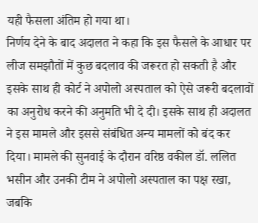यही फैसला अंतिम हो गया था।
निर्णय देने के बाद अदालत ने कहा कि इस फैसले के आधार पर लीज समझौतों में कुछ बदलाव की जरूरत हो सकती है और इसके साथ ही कोर्ट ने अपोलो अस्पताल को ऐसे जरूरी बदलावों का अनुरोध करने की अनुमति भी दे दी। इसके साथ ही अदालत ने इस मामले और इससे संबंधित अन्य मामलों को बंद कर दिया। मामले की सुनवाई के दौरान वरिष्ठ वकील डॉ. ललित भसीन और उनकी टीम ने अपोलो अस्पताल का पक्ष रखा, जबकि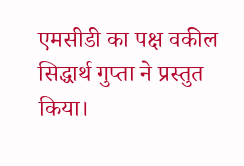एमसीडी का पक्ष वकील सिद्धार्थ गुप्ता ने प्रस्तुत किया।